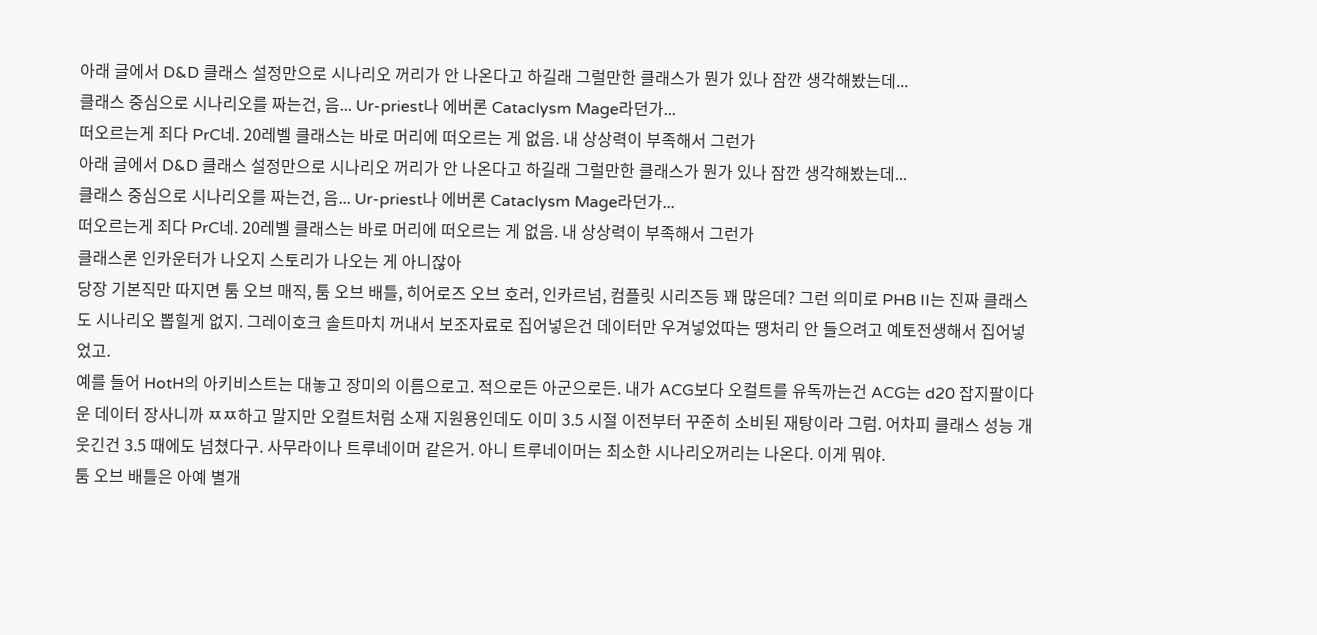아래 글에서 D&D 클래스 설정만으로 시나리오 꺼리가 안 나온다고 하길래 그럴만한 클래스가 뭔가 있나 잠깐 생각해봤는데...
클래스 중심으로 시나리오를 짜는건, 음... Ur-priest나 에버론 Cataclysm Mage라던가...
떠오르는게 죄다 PrC네. 20레벨 클래스는 바로 머리에 떠오르는 게 없음. 내 상상력이 부족해서 그런가
아래 글에서 D&D 클래스 설정만으로 시나리오 꺼리가 안 나온다고 하길래 그럴만한 클래스가 뭔가 있나 잠깐 생각해봤는데...
클래스 중심으로 시나리오를 짜는건, 음... Ur-priest나 에버론 Cataclysm Mage라던가...
떠오르는게 죄다 PrC네. 20레벨 클래스는 바로 머리에 떠오르는 게 없음. 내 상상력이 부족해서 그런가
클래스론 인카운터가 나오지 스토리가 나오는 게 아니잖아
당장 기본직만 따지면 툼 오브 매직, 툼 오브 배틀, 히어로즈 오브 호러, 인카르넘, 컴플릿 시리즈등 꽤 많은데? 그런 의미로 PHB II는 진짜 클래스도 시나리오 뽑힐게 없지. 그레이호크 솔트마치 꺼내서 보조자료로 집어넣은건 데이터만 우겨넣었따는 땡처리 안 들으려고 예토전생해서 집어넣었고.
예를 들어 HotH의 아키비스트는 대놓고 장미의 이름으로고. 적으로든 아군으로든. 내가 ACG보다 오컬트를 유독까는건 ACG는 d20 잡지팔이다운 데이터 장사니까 ㅉㅉ하고 말지만 오컬트처럼 소재 지원용인데도 이미 3.5 시절 이전부터 꾸준히 소비된 재탕이라 그럼. 어차피 클래스 성능 개 웃긴건 3.5 때에도 넘쳤다구. 사무라이나 트루네이머 같은거. 아니 트루네이머는 최소한 시나리오꺼리는 나온다. 이게 뭐야.
툼 오브 배틀은 아예 별개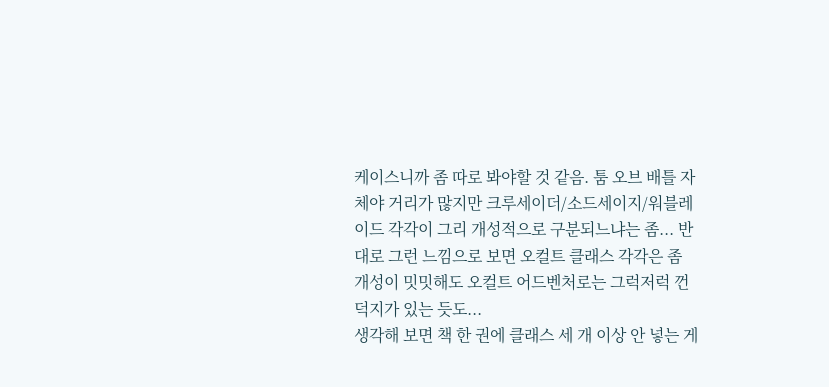케이스니까 좀 따로 봐야할 것 같음. 툼 오브 배틀 자체야 거리가 많지만 크루세이더/소드세이지/워블레이드 각각이 그리 개성적으로 구분되느냐는 좀... 반대로 그런 느낌으로 보면 오컬트 클래스 각각은 좀 개성이 밋밋해도 오컬트 어드벤처로는 그럭저럭 껀덕지가 있는 듯도...
생각해 보면 책 한 권에 클래스 세 개 이상 안 넣는 게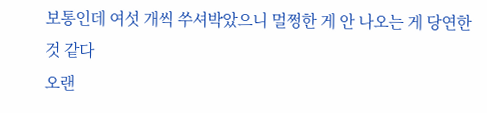보통인데 여섯 개씩 쑤셔박았으니 멀쩡한 게 안 나오는 게 당연한 것 같다
오랜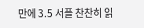만에 3.5 서플 찬찬히 읽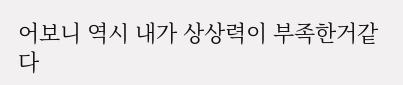어보니 역시 내가 상상력이 부족한거같다